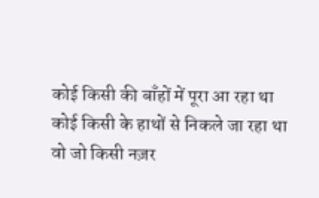कोई किसी की बाँहों में पूरा आ रहा था
कोई किसी के हाथों से निकले जा रहा था
वो जो किसी नज़र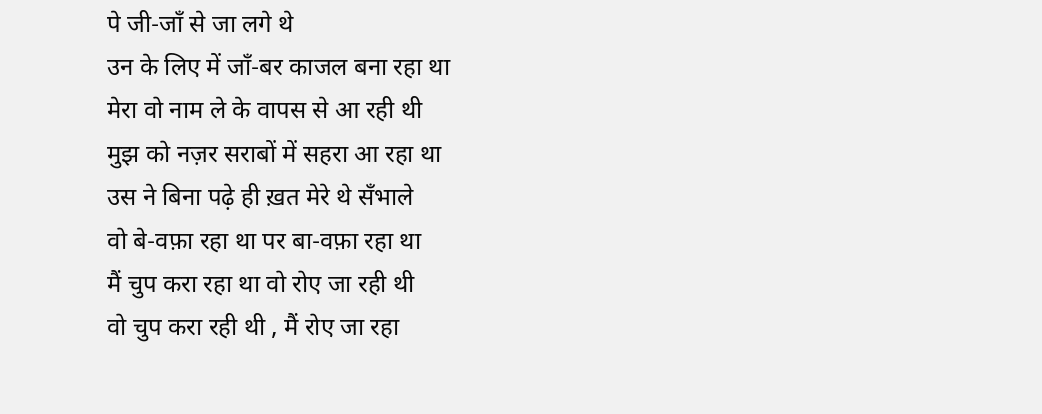पे जी-जाँ से जा लगे थे
उन के लिए में जाँ-बर काजल बना रहा था
मेरा वो नाम ले के वापस से आ रही थी
मुझ को नज़र सराबों में सहरा आ रहा था
उस ने बिना पढ़े ही ख़त मेरे थे सँभाले
वो बे-वफ़ा रहा था पर बा-वफ़ा रहा था
मैं चुप करा रहा था वो रोए जा रही थी
वो चुप करा रही थी , मैं रोए जा रहा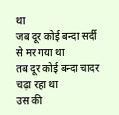था
जब दूर कोई बन्दा सर्दी से मर गया था
तब दूर कोई बन्दा चादर चढ़ा रहा था
उस की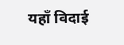यहाँ विदाई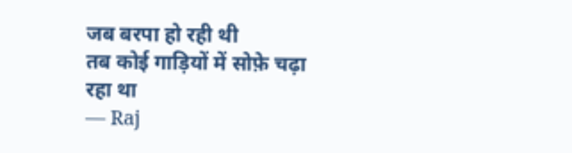जब बरपा हो रही थी
तब कोई गाड़ियों में सोफ़े चढ़ा रहा था
— Raj